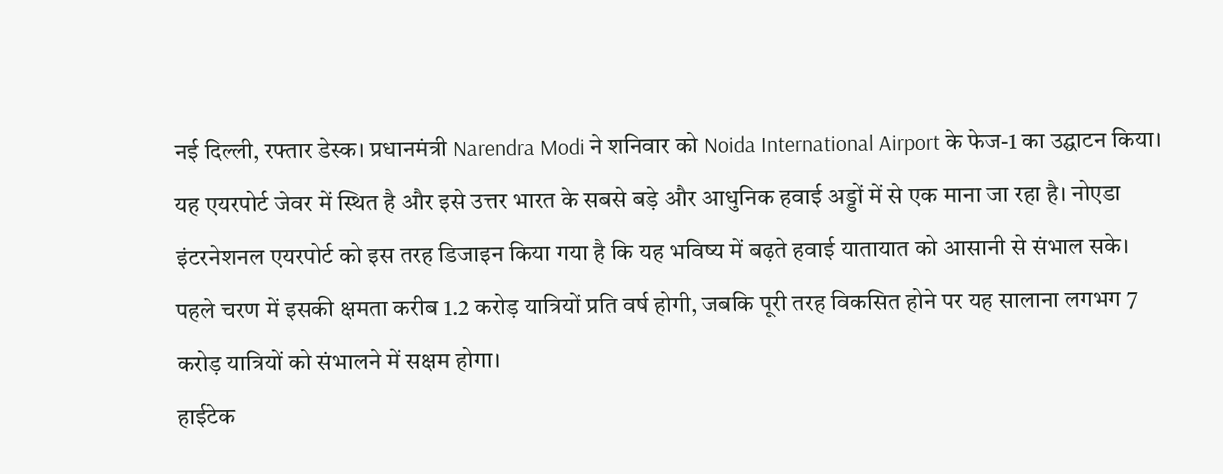नई दिल्ली, रफ्तार डेस्क। प्रधानमंत्री Narendra Modi ने शनिवार को Noida International Airport के फेज-1 का उद्घाटन किया। यह एयरपोर्ट जेवर में स्थित है और इसे उत्तर भारत के सबसे बड़े और आधुनिक हवाई अड्डों में से एक माना जा रहा है। नोएडा इंटरनेशनल एयरपोर्ट को इस तरह डिजाइन किया गया है कि यह भविष्य में बढ़ते हवाई यातायात को आसानी से संभाल सके। पहले चरण में इसकी क्षमता करीब 1.2 करोड़ यात्रियों प्रति वर्ष होगी, जबकि पूरी तरह विकसित होने पर यह सालाना लगभग 7 करोड़ यात्रियों को संभालने में सक्षम होगा।
हाईटेक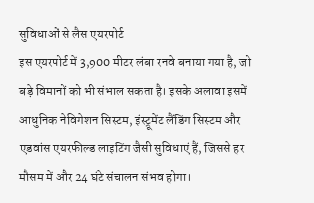सुविधाओं से लैस एयरपोर्ट
इस एयरपोर्ट में 3,900 मीटर लंबा रनवे बनाया गया है, जो बड़े विमानों को भी संभाल सकता है। इसके अलावा इसमें आधुनिक नेविगेशन सिस्टम, इंस्ट्रूमेंट लैंडिंग सिस्टम और एडवांस एयरफील्ड लाइटिंग जैसी सुविधाएं हैं, जिससे हर मौसम में और 24 घंटे संचालन संभव होगा।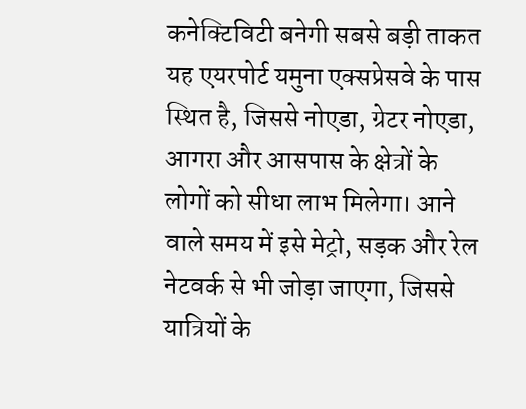कनेक्टिविटी बनेगी सबसे बड़ी ताकत
यह एयरपोर्ट यमुना एक्सप्रेसवे के पास स्थित है, जिससे नोएडा, ग्रेटर नोएडा, आगरा और आसपास के क्षेत्रों के लोगों को सीधा लाभ मिलेगा। आने वाले समय में इसे मेट्रो, सड़क और रेल नेटवर्क से भी जोड़ा जाएगा, जिससे यात्रियों के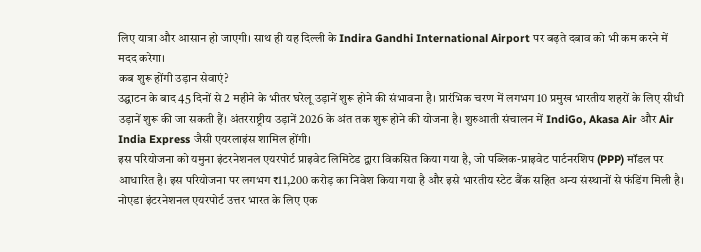लिए यात्रा और आसान हो जाएगी। साथ ही यह दिल्ली के Indira Gandhi International Airport पर बढ़ते दबाव को भी कम करने में मदद करेगा।
कब शुरू होंगी उड़ान सेवाएं?
उद्घाटन के बाद 45 दिनों से 2 महीने के भीतर घरेलू उड़ानें शुरू होने की संभावना है। प्रारंभिक चरण में लगभग 10 प्रमुख भारतीय शहरों के लिए सीधी उड़ानें शुरू की जा सकती हैं। अंतरराष्ट्रीय उड़ानें 2026 के अंत तक शुरू होने की योजना है। शुरुआती संचालन में IndiGo, Akasa Air और Air India Express जैसी एयरलाइंस शामिल होंगी।
इस परियोजना को यमुना इंटरनेशनल एयरपोर्ट प्राइवेट लिमिटेड द्वारा विकसित किया गया है, जो पब्लिक-प्राइवेट पार्टनरशिप (PPP) मॉडल पर आधारित है। इस परियोजना पर लगभग ₹11,200 करोड़ का निवेश किया गया है और इसे भारतीय स्टेट बैंक सहित अन्य संस्थानों से फंडिंग मिली है। नोएडा इंटरनेशनल एयरपोर्ट उत्तर भारत के लिए एक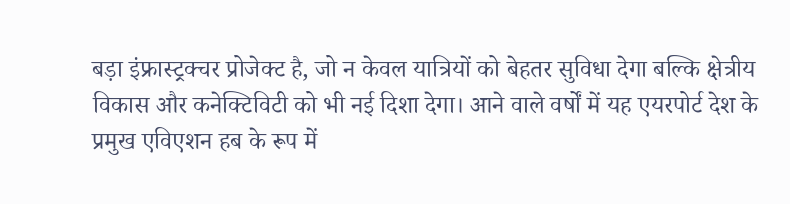बड़ा इंफ्रास्ट्रक्चर प्रोजेक्ट है, जो न केवल यात्रियों को बेहतर सुविधा देगा बल्कि क्षेत्रीय विकास और कनेक्टिविटी को भी नई दिशा देगा। आने वाले वर्षों में यह एयरपोर्ट देश के प्रमुख एविएशन हब के रूप में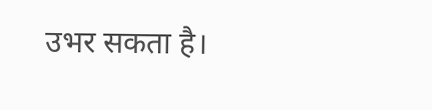उभर सकता है।